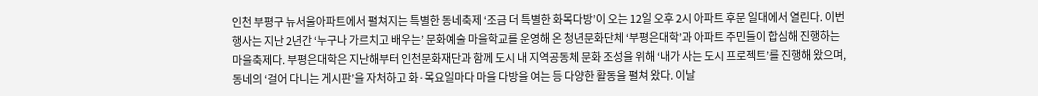인천 부평구 뉴서울아파트에서 펼쳐지는 특별한 동네축제 ‘조금 더 특별한 화목다방’이 오는 12일 오후 2시 아파트 후문 일대에서 열린다. 이번 행사는 지난 2년간 ‘누구나 가르치고 배우는’ 문화예술 마을학교를 운영해 온 청년문화단체 ‘부평은대학’과 아파트 주민들이 합심해 진행하는 마을축제다. 부평은대학은 지난해부터 인천문화재단과 함께 도시 내 지역공동체 문화 조성을 위해 ‘내가 사는 도시 프로젝트’를 진행해 왔으며, 동네의 ‘걸어 다니는 게시판’을 자처하고 화·목요일마다 마을 다방을 여는 등 다양한 활동을 펼쳐 왔다. 이날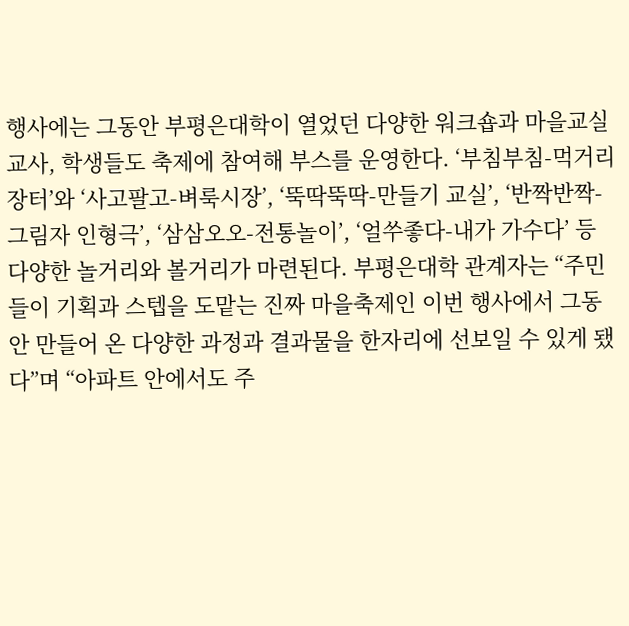행사에는 그동안 부평은대학이 열었던 다양한 워크숍과 마을교실 교사, 학생들도 축제에 참여해 부스를 운영한다. ‘부침부침-먹거리 장터’와 ‘사고팔고-벼룩시장’, ‘뚝딱뚝딱-만들기 교실’, ‘반짝반짝-그림자 인형극’, ‘삼삼오오-전통놀이’, ‘얼쑤좋다-내가 가수다’ 등 다양한 놀거리와 볼거리가 마련된다. 부평은대학 관계자는 “주민들이 기획과 스텝을 도맡는 진짜 마을축제인 이번 행사에서 그동안 만들어 온 다양한 과정과 결과물을 한자리에 선보일 수 있게 됐다”며 “아파트 안에서도 주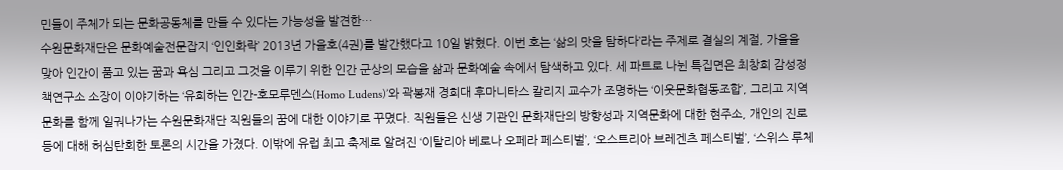민들이 주체가 되는 문화공동체를 만들 수 있다는 가능성을 발견한…
수원문화재단은 문화예술전문잡지 ‘인인화락’ 2013년 가을호(4권)를 발간했다고 10일 밝혔다. 이번 호는 ‘삶의 맛을 탐하다’라는 주제로 결실의 계절, 가을을 맞아 인간이 품고 있는 꿈과 욕심 그리고 그것을 이루기 위한 인간 군상의 모습을 삶과 문화예술 속에서 탐색하고 있다. 세 파트로 나뉜 특집면은 최창희 감성정책연구소 소장이 이야기하는 ‘유희하는 인간-호모루덴스(Homo Ludens)’와 곽봉재 경희대 후마니타스 칼리지 교수가 조명하는 ‘이웃문화협동조합’, 그리고 지역문화를 함께 일궈나가는 수원문화재단 직원들의 꿈에 대한 이야기로 꾸몄다. 직원들은 신생 기관인 문화재단의 방향성과 지역문화에 대한 현주소, 개인의 진로 등에 대해 허심탄회한 토론의 시간을 가졌다. 이밖에 유럽 최고 축제로 알려진 ‘이탈리아 베로나 오페라 페스티벌’, ‘오스트리아 브레겐츠 페스티벌’, ‘스위스 루체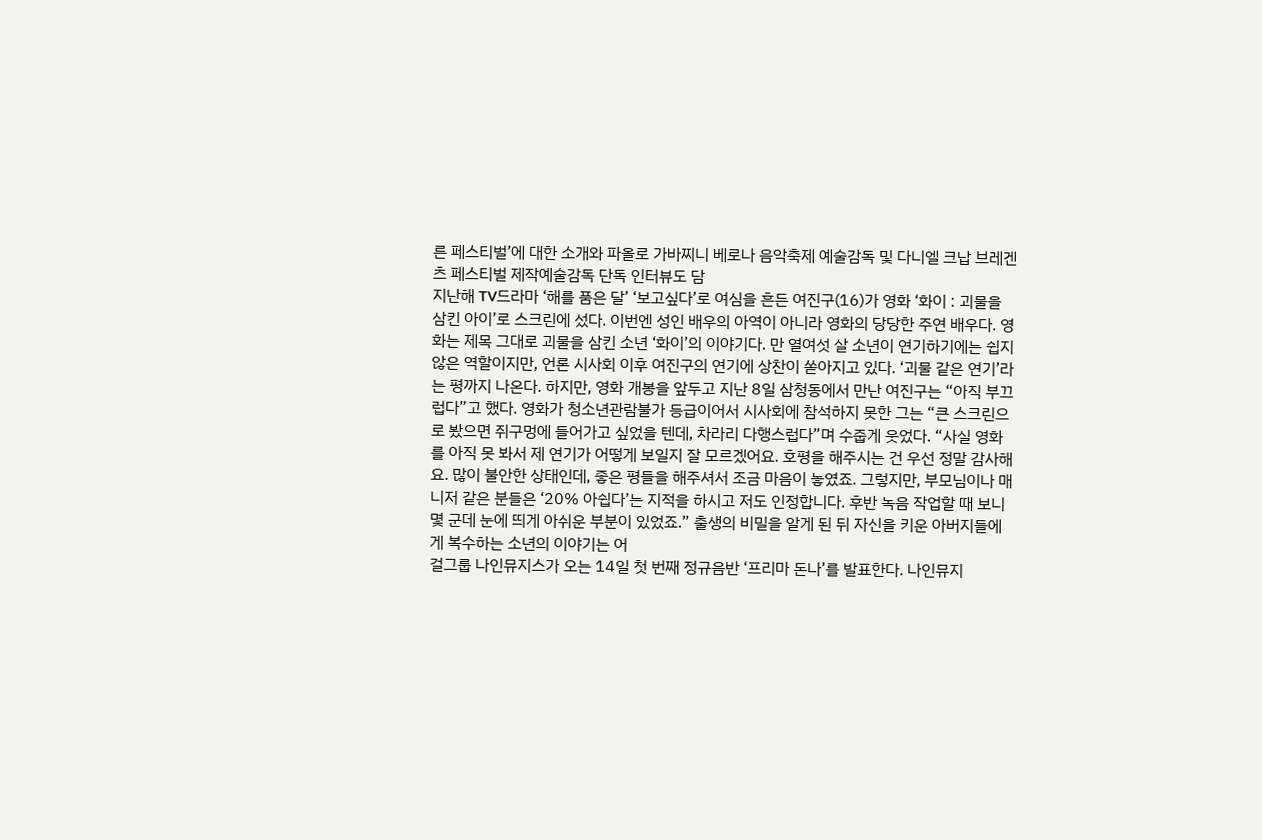른 페스티벌’에 대한 소개와 파올로 가바찌니 베로나 음악축제 예술감독 및 다니엘 크납 브레겐츠 페스티벌 제작예술감독 단독 인터뷰도 담
지난해 TV드라마 ‘해를 품은 달’ ‘보고싶다’로 여심을 흔든 여진구(16)가 영화 ‘화이 : 괴물을 삼킨 아이’로 스크린에 섰다. 이번엔 성인 배우의 아역이 아니라 영화의 당당한 주연 배우다. 영화는 제목 그대로 괴물을 삼킨 소년 ‘화이’의 이야기다. 만 열여섯 살 소년이 연기하기에는 쉽지 않은 역할이지만, 언론 시사회 이후 여진구의 연기에 상찬이 쏟아지고 있다. ‘괴물 같은 연기’라는 평까지 나온다. 하지만, 영화 개봉을 앞두고 지난 8일 삼청동에서 만난 여진구는 “아직 부끄럽다”고 했다. 영화가 청소년관람불가 등급이어서 시사회에 참석하지 못한 그는 “큰 스크린으로 봤으면 쥐구멍에 들어가고 싶었을 텐데, 차라리 다행스럽다”며 수줍게 웃었다. “사실 영화를 아직 못 봐서 제 연기가 어떻게 보일지 잘 모르겠어요. 호평을 해주시는 건 우선 정말 감사해요. 많이 불안한 상태인데, 좋은 평들을 해주셔서 조금 마음이 놓였죠. 그렇지만, 부모님이나 매니저 같은 분들은 ‘20% 아쉽다’는 지적을 하시고 저도 인정합니다. 후반 녹음 작업할 때 보니 몇 군데 눈에 띄게 아쉬운 부분이 있었죠.” 출생의 비밀을 알게 된 뒤 자신을 키운 아버지들에게 복수하는 소년의 이야기는 어
걸그룹 나인뮤지스가 오는 14일 첫 번째 정규음반 ‘프리마 돈나’를 발표한다. 나인뮤지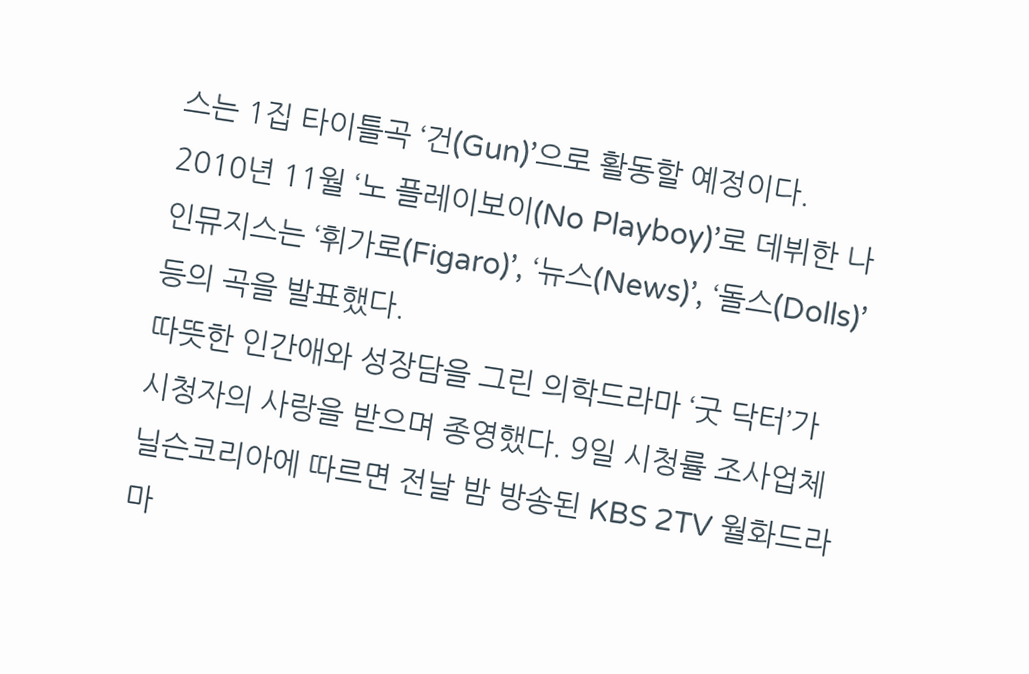스는 1집 타이틀곡 ‘건(Gun)’으로 활동할 예정이다. 2010년 11월 ‘노 플레이보이(No Playboy)’로 데뷔한 나인뮤지스는 ‘휘가로(Figaro)’, ‘뉴스(News)’, ‘돌스(Dolls)’ 등의 곡을 발표했다.
따뜻한 인간애와 성장담을 그린 의학드라마 ‘굿 닥터’가 시청자의 사랑을 받으며 종영했다. 9일 시청률 조사업체 닐슨코리아에 따르면 전날 밤 방송된 KBS 2TV 월화드라마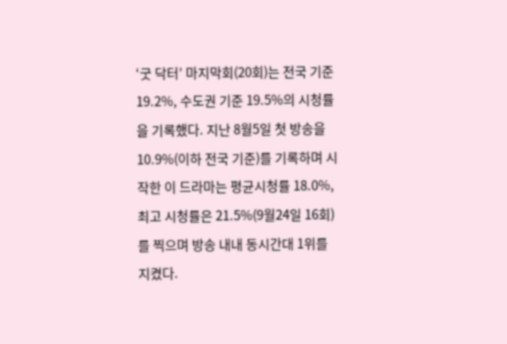‘굿 닥터’ 마지막회(20회)는 전국 기준 19.2%, 수도권 기준 19.5%의 시청률을 기록했다. 지난 8월5일 첫 방송을 10.9%(이하 전국 기준)를 기록하며 시작한 이 드라마는 평균시청률 18.0%, 최고 시청률은 21.5%(9월24일 16회)를 찍으며 방송 내내 동시간대 1위를 지켰다.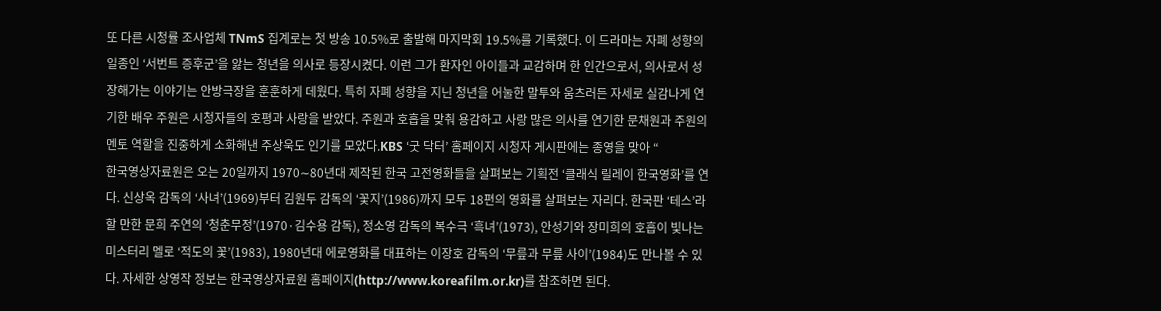또 다른 시청률 조사업체 TNmS 집계로는 첫 방송 10.5%로 출발해 마지막회 19.5%를 기록했다. 이 드라마는 자폐 성향의 일종인 ‘서번트 증후군’을 앓는 청년을 의사로 등장시켰다. 이런 그가 환자인 아이들과 교감하며 한 인간으로서, 의사로서 성장해가는 이야기는 안방극장을 훈훈하게 데웠다. 특히 자폐 성향을 지닌 청년을 어눌한 말투와 움츠러든 자세로 실감나게 연기한 배우 주원은 시청자들의 호평과 사랑을 받았다. 주원과 호흡을 맞춰 용감하고 사랑 많은 의사를 연기한 문채원과 주원의 멘토 역할을 진중하게 소화해낸 주상욱도 인기를 모았다.KBS ‘굿 닥터’ 홈페이지 시청자 게시판에는 종영을 맞아 “
한국영상자료원은 오는 20일까지 1970∼80년대 제작된 한국 고전영화들을 살펴보는 기획전 ‘클래식 릴레이 한국영화’를 연다. 신상옥 감독의 ‘사녀’(1969)부터 김원두 감독의 ‘꽃지’(1986)까지 모두 18편의 영화를 살펴보는 자리다. 한국판 ‘테스’라 할 만한 문희 주연의 ‘청춘무정’(1970·김수용 감독), 정소영 감독의 복수극 ‘흑녀’(1973), 안성기와 장미희의 호흡이 빛나는 미스터리 멜로 ‘적도의 꽃’(1983), 1980년대 에로영화를 대표하는 이장호 감독의 ‘무릎과 무릎 사이’(1984)도 만나볼 수 있다. 자세한 상영작 정보는 한국영상자료원 홈페이지(http://www.koreafilm.or.kr)를 참조하면 된다.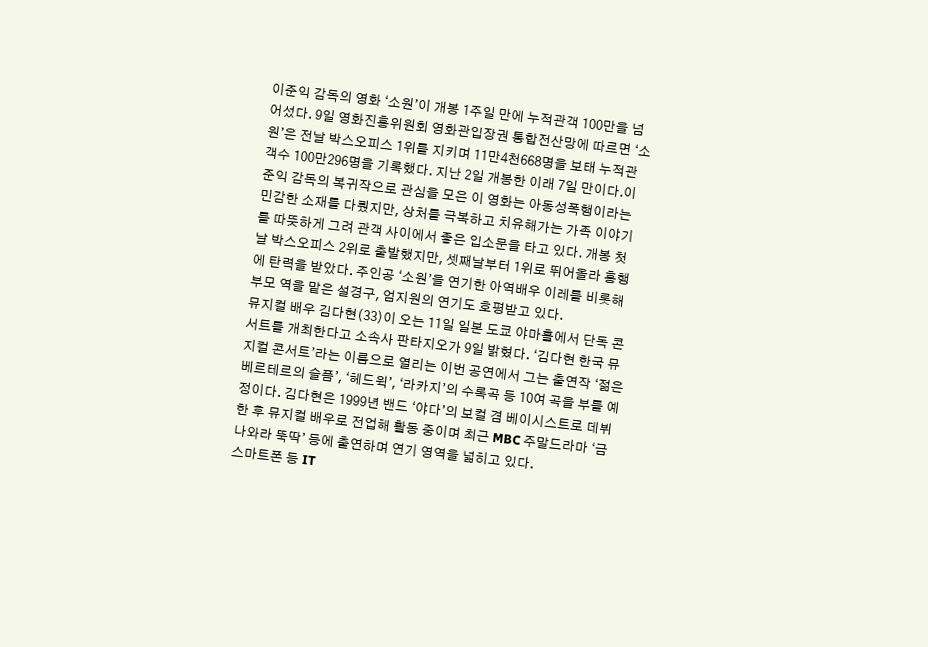이준익 감독의 영화 ‘소원’이 개봉 1주일 만에 누적관객 100만을 넘어섰다. 9일 영화진흥위원회 영화관입장권 통합전산망에 따르면 ‘소원’은 전날 박스오피스 1위를 지키며 11만4천668명을 보태 누적관객수 100만296명을 기록했다. 지난 2일 개봉한 이래 7일 만이다.이준익 감독의 복귀작으로 관심을 모은 이 영화는 아동성폭행이라는 민감한 소재를 다뤘지만, 상처를 극복하고 치유해가는 가족 이야기를 따뜻하게 그려 관객 사이에서 좋은 입소문을 타고 있다. 개봉 첫날 박스오피스 2위로 출발했지만, 셋째날부터 1위로 뛰어올라 흥행에 탄력을 받았다. 주인공 ‘소원’을 연기한 아역배우 이레를 비롯해 부모 역을 맡은 설경구, 엄지원의 연기도 호평받고 있다.
뮤지컬 배우 김다현(33)이 오는 11일 일본 도쿄 야마홀에서 단독 콘서트를 개최한다고 소속사 판타지오가 9일 밝혔다. ‘김다현 한국 뮤지컬 콘서트’라는 이름으로 열리는 이번 공연에서 그는 출연작 ‘젊은 베르테르의 슬픔’, ‘헤드윅’, ‘라카지’의 수록곡 등 10여 곡을 부를 예정이다. 김다현은 1999년 밴드 ‘야다’의 보컬 겸 베이시스트로 데뷔한 후 뮤지컬 배우로 전업해 활동 중이며 최근 MBC 주말드라마 ‘금 나와라 뚝딱’ 등에 출연하며 연기 영역을 넓히고 있다.
스마트폰 등 IT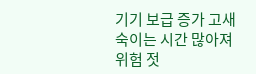기기 보급 증가 고새 숙이는 시간 많아져 위험 젓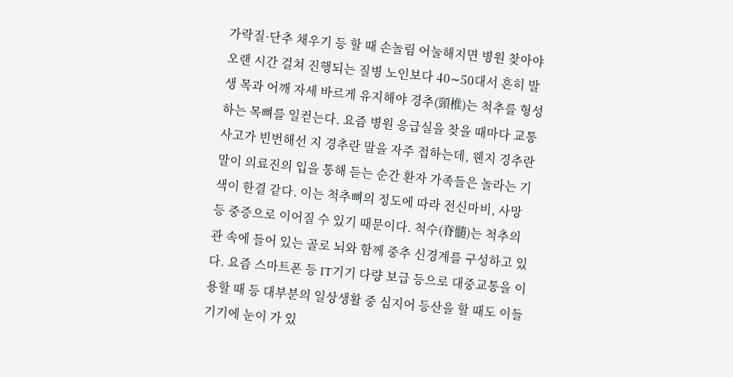가락질·단추 채우기 등 할 때 손놀림 어눌해지면 병원 찾아야 오랜 시간 걸쳐 진행되는 질병 노인보다 40∼50대서 흔히 발생 목과 어깨 자세 바르게 유지해야 경추(頸椎)는 척추를 형성하는 목뼈를 일컫는다. 요즘 병원 응급실을 찾을 때마다 교통사고가 빈번해선 지 경추란 말을 자주 접하는데, 웬지 경추란 말이 의료진의 입을 통해 듣는 순간 환자 가족들은 놀라는 기색이 한결 같다. 이는 척추뼈의 정도에 따라 전신마비, 사망 등 중증으로 이어질 수 있기 때문이다. 척수(脊髓)는 척추의 관 속에 들어 있는 골로 뇌와 함께 중추 신경계를 구성하고 있다. 요즘 스마트폰 등 IT기기 다량 보급 등으로 대중교통을 이용할 때 등 대부분의 일상생활 중 심지어 등산을 할 때도 이들 기기에 눈이 가 있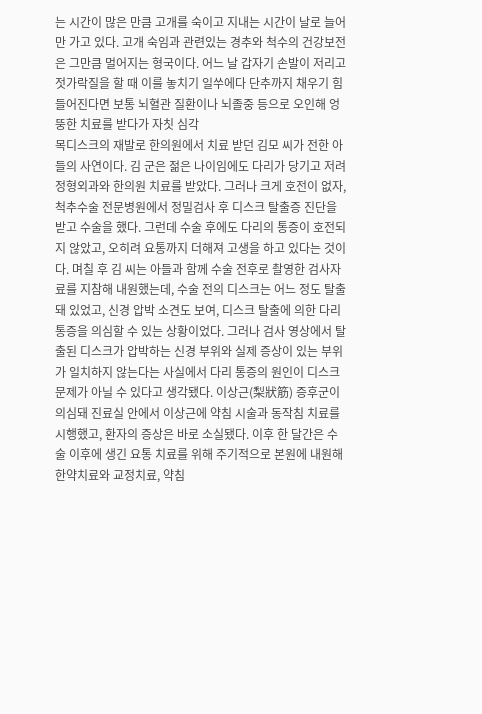는 시간이 많은 만큼 고개를 숙이고 지내는 시간이 날로 늘어만 가고 있다. 고개 숙임과 관련있는 경추와 척수의 건강보전은 그만큼 멀어지는 형국이다. 어느 날 갑자기 손발이 저리고 젓가락질을 할 때 이를 놓치기 일쑤에다 단추까지 채우기 힘들어진다면 보통 뇌혈관 질환이나 뇌졸중 등으로 오인해 엉뚱한 치료를 받다가 자칫 심각
목디스크의 재발로 한의원에서 치료 받던 김모 씨가 전한 아들의 사연이다. 김 군은 젊은 나이임에도 다리가 당기고 저려 정형외과와 한의원 치료를 받았다. 그러나 크게 호전이 없자, 척추수술 전문병원에서 정밀검사 후 디스크 탈출증 진단을 받고 수술을 했다. 그런데 수술 후에도 다리의 통증이 호전되지 않았고, 오히려 요통까지 더해져 고생을 하고 있다는 것이다. 며칠 후 김 씨는 아들과 함께 수술 전후로 촬영한 검사자료를 지참해 내원했는데, 수술 전의 디스크는 어느 정도 탈출돼 있었고, 신경 압박 소견도 보여, 디스크 탈출에 의한 다리 통증을 의심할 수 있는 상황이었다. 그러나 검사 영상에서 탈출된 디스크가 압박하는 신경 부위와 실제 증상이 있는 부위가 일치하지 않는다는 사실에서 다리 통증의 원인이 디스크 문제가 아닐 수 있다고 생각됐다. 이상근(梨狀筋) 증후군이 의심돼 진료실 안에서 이상근에 약침 시술과 동작침 치료를 시행했고, 환자의 증상은 바로 소실됐다. 이후 한 달간은 수술 이후에 생긴 요통 치료를 위해 주기적으로 본원에 내원해 한약치료와 교정치료, 약침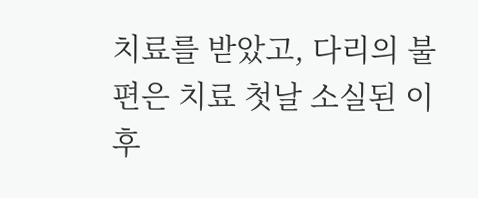치료를 받았고, 다리의 불편은 치료 첫날 소실된 이후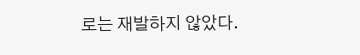로는 재발하지 않았다.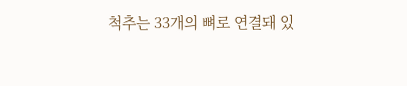척추는 33개의 뼈로 연결돼 있